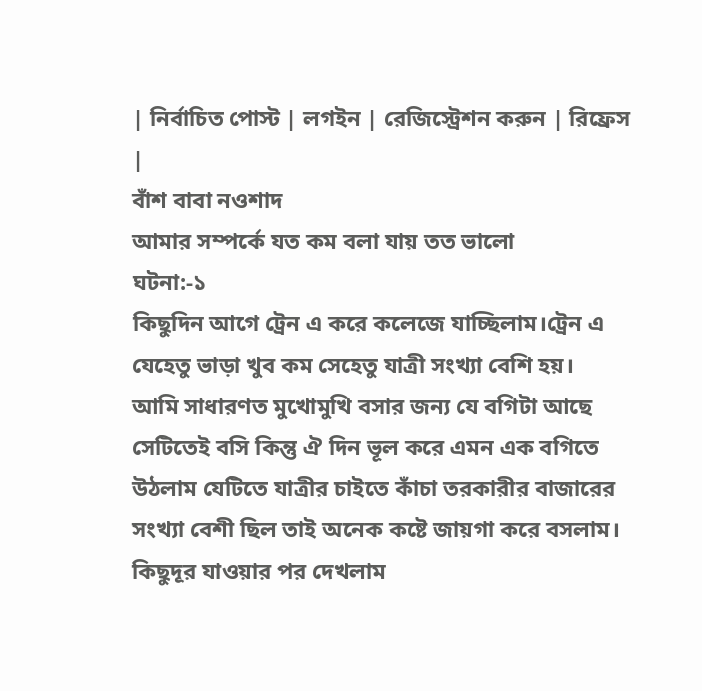| নির্বাচিত পোস্ট | লগইন | রেজিস্ট্রেশন করুন | রিফ্রেস |
বাঁশ বাবা নওশাদ
আমার সম্পর্কে যত কম বলা যায় তত ভালো
ঘটনা:-১
কিছুদিন আগে ট্রেন এ করে কলেজে যাচ্ছিলাম।ট্রেন এ যেহেতু ভাড়া খুব কম সেহেতু যাত্রী সংখ্যা বেশি হয়।
আমি সাধারণত মুখোমুখি বসার জন্য যে বগিটা আছে সেটিতেই বসি কিন্তু ঐ দিন ভূল করে এমন এক বগিতে উঠলাম যেটিতে যাত্রীর চাইতে কাঁচা তরকারীর বাজারের সংখ্যা বেশী ছিল তাই অনেক কষ্টে জায়গা করে বসলাম।
কিছুদূর যাওয়ার পর দেখলাম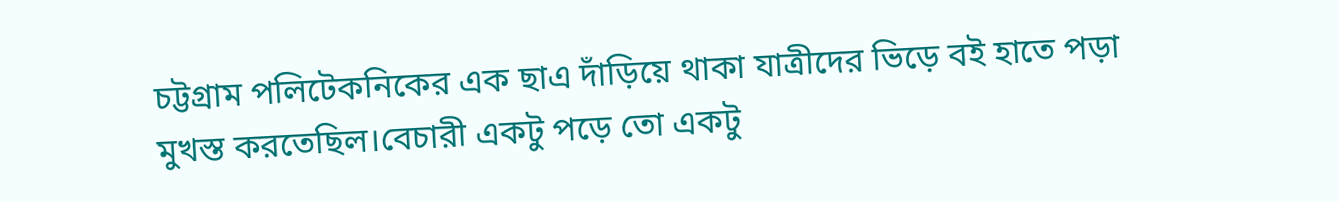চট্টগ্রাম পলিটেকনিকের এক ছাএ দাঁড়িয়ে থাকা যাত্রীদের ভিড়ে বই হাতে পড়া মুখস্ত করতেছিল।বেচারী একটু পড়ে তো একটু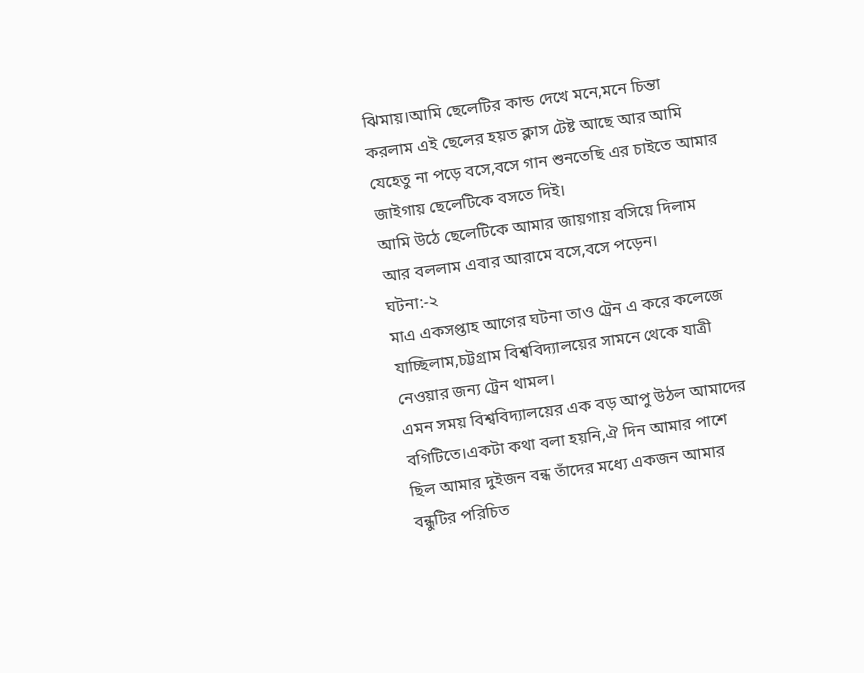ঝিমায়।আমি ছেলেটির কান্ড দেখে মনে,মনে চিন্তা করলাম এই ছেলের হয়ত ক্লাস টেষ্ট আছে আর আমি যেহেতু না পড়ে বসে,বসে গান শুনতেছি এর চাইতে আমার জাইগায় ছেলেটিকে বসতে দিই।
আমি উঠে ছেলেটিকে আমার জায়গায় বসিয়ে দিলাম আর বললাম এবার আরামে বসে,বসে পড়েন।
ঘটনা:-২
মাএ একসপ্তাহ আগের ঘটনা তাও ট্রেন এ করে কলেজে যাচ্ছিলাম,চট্টগ্রাম বিশ্ববিদ্যালয়ের সামনে থেকে যাত্রী নেওয়ার জন্য ট্রেন থামল।
এমন সময় বিশ্ববিদ্যালয়ের এক বড় আপু উঠল আমাদের বগিটিতে।একটা কথা বলা হয়নি,ঐ দিন আমার পাশে ছিল আমার দুইজন বন্ধ তাঁদের মধ্যে একজন আমার বন্ধুটির পরিচিত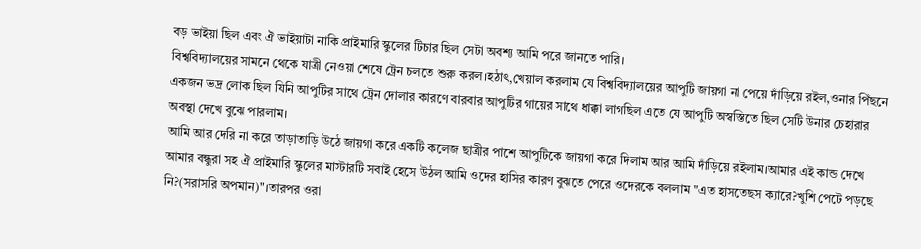বড় ভাইয়া ছিল এবং ঐ ভাইয়াটা নাকি প্রাইমারি স্কুলের টিচার ছিল সেটা অবশ্য আমি পরে জানতে পারি।
বিশ্ববিদ্যালয়ের সামনে থেকে যাত্রী নেওয়া শেষে ট্রেন চলতে শুরু করল।হঠাৎ,খেয়াল করলাম যে বিশ্ববিদ্যালয়ের আপুটি জায়গা না পেয়ে দাঁড়িয়ে রইল,ওনার পিঁছনে একজন ভদ্র লোক ছিল যিনি আপুটির সাথে ট্রেন দোলার কারণে বারবার আপুটির গায়ের সাথে ধাক্কা লাগছিল এতে যে আপুটি অস্বস্তিতে ছিল সেটি উনার চেহারার অবস্থা দেখে বুঝে পারলাম।
আমি আর দেরি না করে তাড়াতাড়ি উঠে জায়গা করে একটি কলেজ ছাত্রীর পাশে আপুটিকে জায়গা করে দিলাম আর আমি দাঁড়িয়ে রইলাম।আমার এই কান্ড দেখে আমার বন্ধুরা সহ ঐ প্রাইমারি স্কুলের মাস্টারটি সবাই হেসে উঠল আমি ওদের হাসির কারণ বুঝতে পেরে ওদেরকে বললাম "এত হাসতেছস ক্যারে?খুশি পেটে পড়ছে নি?(সরাসরি অপমান)"।তারপর ওরা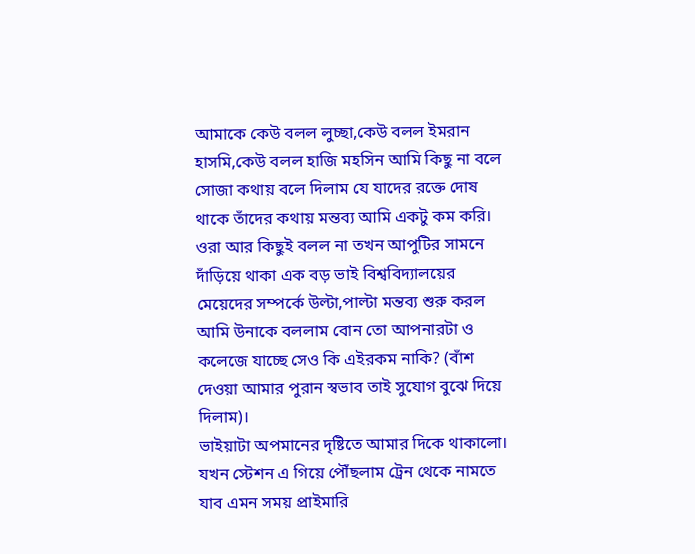আমাকে কেউ বলল লুচ্ছা,কেউ বলল ইমরান হাসমি,কেউ বলল হাজি মহসিন আমি কিছু না বলে সোজা কথায় বলে দিলাম যে যাদের রক্তে দোষ থাকে তাঁদের কথায় মন্তব্য আমি একটু কম করি।
ওরা আর কিছুই বলল না তখন আপুটির সামনে দাঁড়িয়ে থাকা এক বড় ভাই বিশ্ববিদ্যালয়ের মেয়েদের সম্পর্কে উল্টা,পাল্টা মন্তব্য শুরু করল আমি উনাকে বললাম বোন তো আপনারটা ও কলেজে যাচ্ছে সেও কি এইরকম নাকি? (বাঁশ দেওয়া আমার পুরান স্বভাব তাই সুযোগ বুঝে দিয়ে দিলাম)।
ভাইয়াটা অপমানের দৃষ্টিতে আমার দিকে থাকালো।
যখন স্টেশন এ গিয়ে পৌঁছলাম ট্রেন থেকে নামতে যাব এমন সময় প্রাইমারি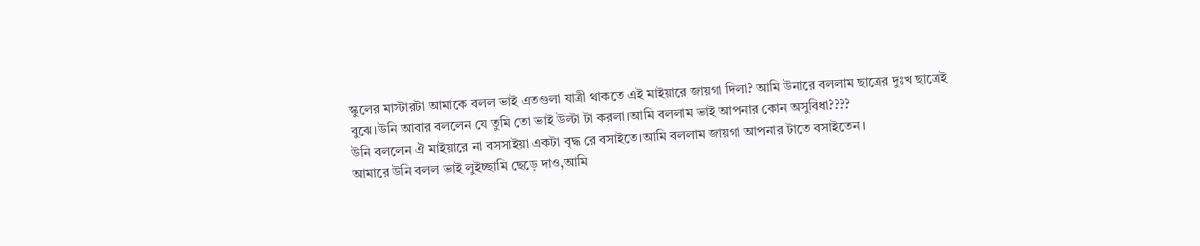স্কুলের মাস্টারটা আমাকে বলল ভাই এতগুলা যাত্রী থাকতে এই মাইয়ারে জায়গা দিলা? আমি উনারে বললাম ছাত্রের দুঃখ ছাত্রেই বুঝে।উনি আবার বললেন যে তুমি তো ভাই উল্টা টা করলা।আমি বললাম ভাই আপনার কোন অসুবিধা????
উনি বললেন ঐ মাইয়ারে না বসসাইয়া একটা বৃদ্ধ রে বসাইতে।আমি বললাম জায়গা আপনার টাতে বসাইতেন।
আমারে উনি বলল ভাই লুইচ্ছামি ছেড়ে দাও,আমি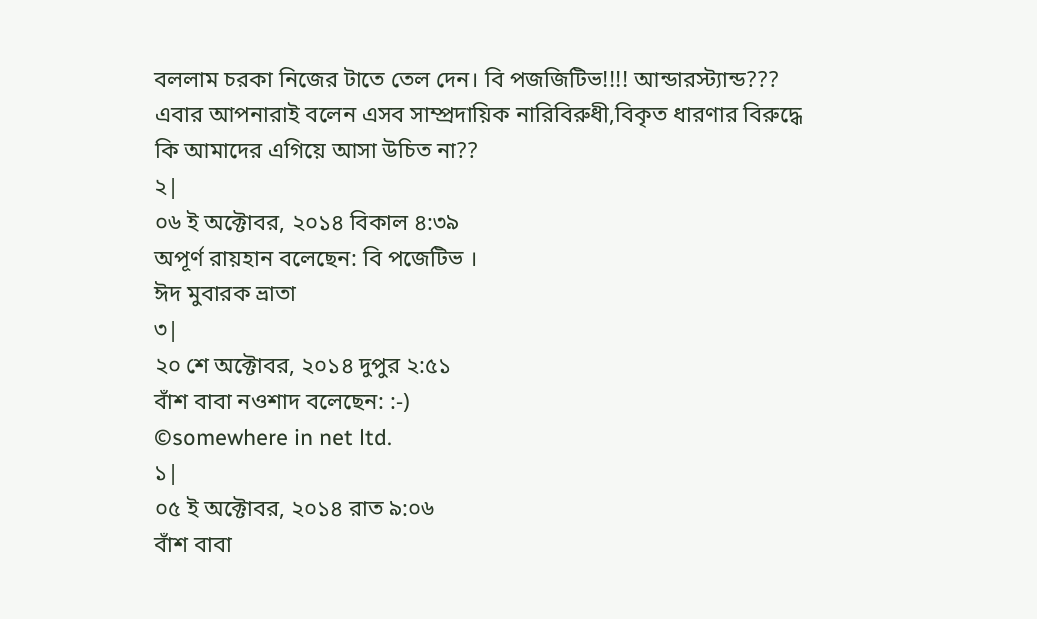বললাম চরকা নিজের টাতে তেল দেন। বি পজজিটিভ!!!! আন্ডারস্ট্যান্ড???
এবার আপনারাই বলেন এসব সাম্প্রদায়িক নারিবিরুধী,বিকৃত ধারণার বিরুদ্ধে কি আমাদের এগিয়ে আসা উচিত না??
২|
০৬ ই অক্টোবর, ২০১৪ বিকাল ৪:৩৯
অপূর্ণ রায়হান বলেছেন: বি পজেটিভ ।
ঈদ মুবারক ভ্রাতা
৩|
২০ শে অক্টোবর, ২০১৪ দুপুর ২:৫১
বাঁশ বাবা নওশাদ বলেছেন: :-)
©somewhere in net ltd.
১|
০৫ ই অক্টোবর, ২০১৪ রাত ৯:০৬
বাঁশ বাবা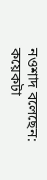নওশাদ বলেছেন: কয়েকটা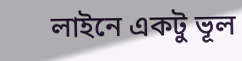লাইনে একটু ভূল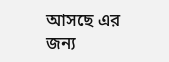আসছে এর জন্য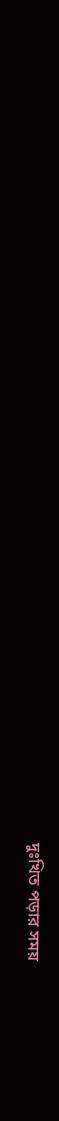দুঃখিত পড়ার সময়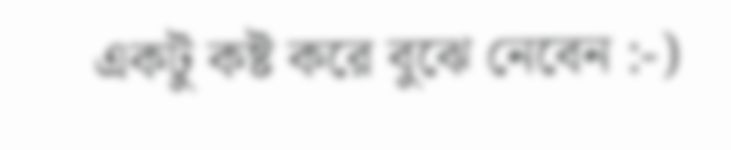একটু কষ্ট করে বুঝে নেবেন :-)